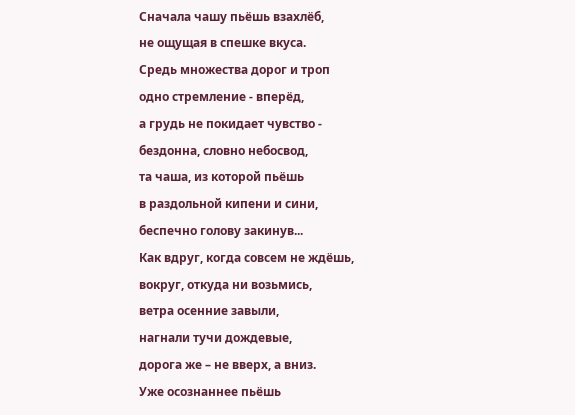Сначала чашу пьёшь взахлёб,
не ощущая в спешке вкуса.
Средь множества дорог и троп
одно стремление - вперёд,
а грудь не покидает чувство -
бездонна, словно небосвод,
та чаша, из которой пьёшь
в раздольной кипени и сини,
беспечно голову закинув...
Как вдруг, когда совсем не ждёшь,
вокруг, откуда ни возьмись,
ветра осенние завыли,
нагнали тучи дождевые,
дорога же – не вверх, а вниз.
Уже осознаннее пьёшь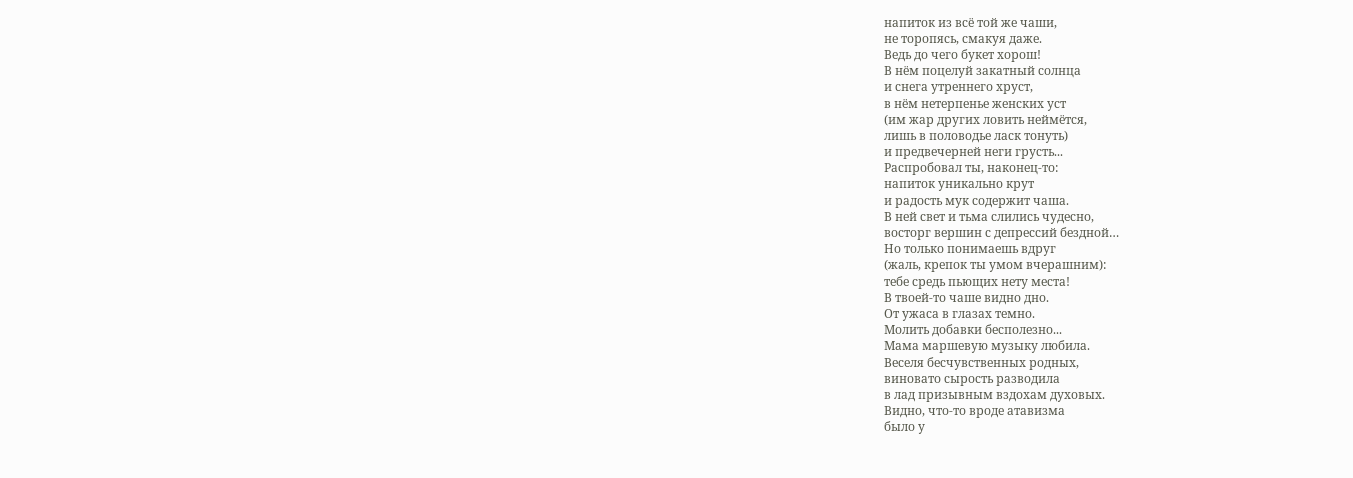напиток из всё той же чаши,
не торопясь, смакуя даже.
Ведь до чего букет хорош!
В нём поцелуй закатный солнца
и снега утреннего хруст,
в нём нетерпенье женских уст
(им жар других ловить неймётся,
лишь в половодье ласк тонуть)
и предвечерней неги грусть...
Распробовал ты, наконец-то:
напиток уникально крут
и радость мук содержит чаша.
В ней свет и тьма слились чудесно,
восторг вершин с депрессий бездной…
Но только понимаешь вдруг
(жаль, крепок ты умом вчерашним):
тебе средь пьющих нету места!
В твоей-то чаше видно дно.
От ужаса в глазах темно.
Молить добавки бесполезно...
Мама маршевую музыку любила.
Веселя бесчувственных родных,
виновато сырость разводила
в лад призывным вздохам духовых.
Видно, что-то вроде атавизма
было у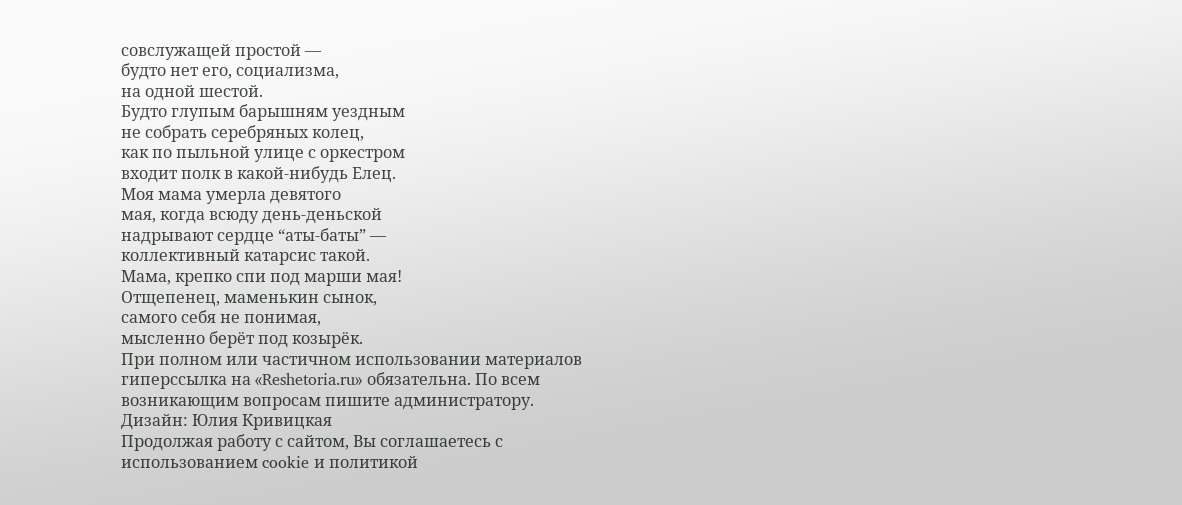совслужащей простой —
будто нет его, социализма,
на одной шестой.
Будто глупым барышням уездным
не собрать серебряных колец,
как по пыльной улице с оркестром
входит полк в какой-нибудь Елец.
Моя мама умерла девятого
мая, когда всюду день-деньской
надрывают сердце “аты-баты” —
коллективный катарсис такой.
Мама, крепко спи под марши мая!
Отщепенец, маменькин сынок,
самого себя не понимая,
мысленно берёт под козырёк.
При полном или частичном использовании материалов гиперссылка на «Reshetoria.ru» обязательна. По всем возникающим вопросам пишите администратору.
Дизайн: Юлия Кривицкая
Продолжая работу с сайтом, Вы соглашаетесь с использованием cookie и политикой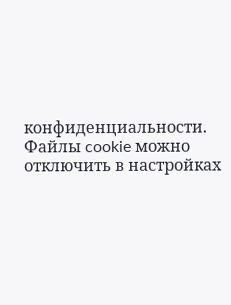конфиденциальности. Файлы cookie можно отключить в настройках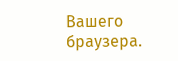Вашего браузера.